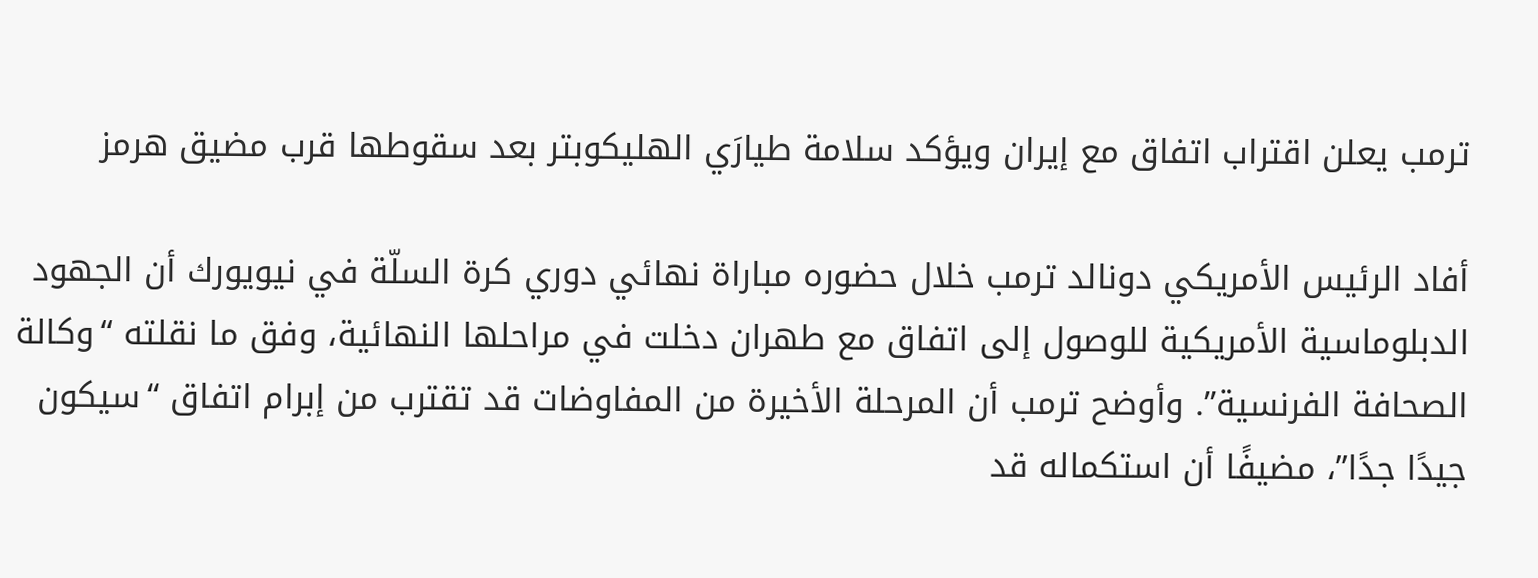ترمب يعلن اقتراب اتفاق مع إيران ويؤكد سلامة طيارَي الهليكوبتر بعد سقوطها قرب مضيق هرمز

أفاد الرئيس الأمريكي دونالد ترمب خلال حضوره مباراة نهائي دوري كرة السلّة في نيويورك أن الجهود الدبلوماسية الأمريكية للوصول إلى اتفاق مع طهران دخلت في مراحلها النهائية، وفق ما نقلته “وكالة الصحافة الفرنسية”. وأوضح ترمب أن المرحلة الأخيرة من المفاوضات قد تقترب من إبرام اتفاق “سيكون جيدًا جدًا”، مضيفًا أن استكماله قد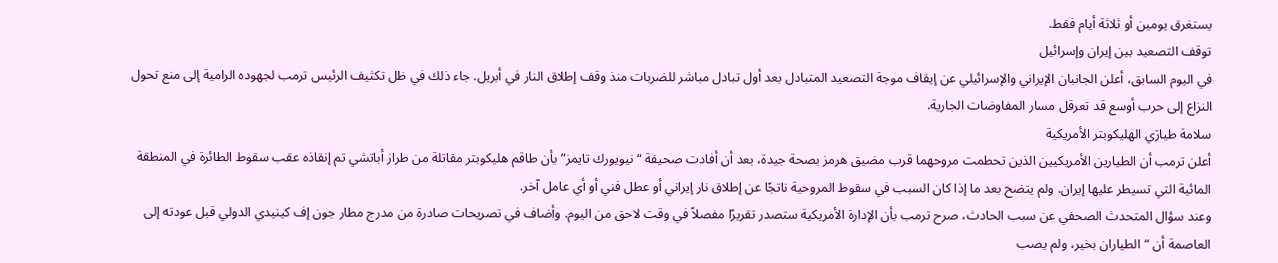يستغرق يومين أو ثلاثة أيام فقط.
توقف التصعيد بين إيران وإسرائيل
في اليوم السابق، أعلن الجانبان الإيراني والإسرائيلي عن إيقاف موجة التصعيد المتبادل بعد أول تبادل مباشر للضربات منذ وقف إطلاق النار في أبريل. جاء ذلك في ظل تكثيف الرئيس ترمب لجهوده الرامية إلى منع تحول النزاع إلى حرب أوسع قد تعرقل مسار المفاوضات الجارية.
سلامة طيارَي الهليكوبتر الأمريكية
أعلن ترمب أن الطيارين الأمريكيين الذين تحطمت مروحهما قرب مضيق هرمز بصحة جيدة، بعد أن أفادت صحيفة “نيويورك تايمز” بأن طاقم هليكوبتر مقاتلة من طراز أباتشي تم إنقاذه عقب سقوط الطائرة في المنطقة المائية التي تسيطر عليها إيران. ولم يتضح بعد ما إذا كان السبب في سقوط المروحية ناتجًا عن إطلاق نار إيراني أو عطل فني أو أي عامل آخر.
وعند سؤال المتحدث الصحفي عن سبب الحادث، صرح ترمب بأن الإدارة الأمريكية ستصدر تقريرًا مفصلاً في وقت لاحق من اليوم. وأضاف في تصريحات صادرة من مدرج مطار جون إف كينيدي الدولي قبل عودته إلى العاصمة أن “الطياران بخير، ولم يصب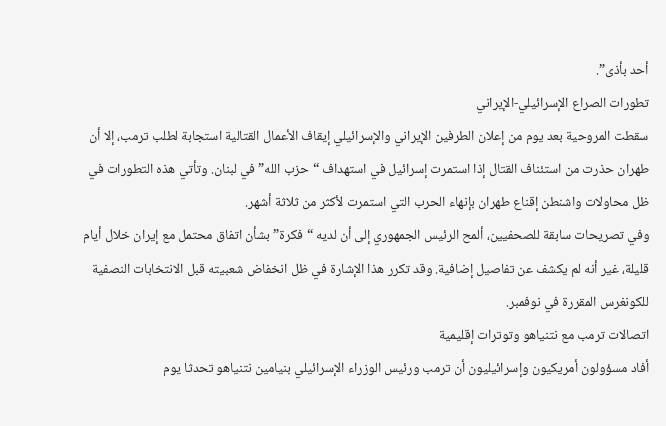أحد بأذى”.
تطورات الصراع الإسرائيلي-الإيراني
سقطت المروحية بعد يوم من إعلان الطرفين الإيراني والإسرائيلي إيقاف الأعمال القتالية استجابة لطلب ترمب، إلا أن طهران حذرت من استئناف القتال إذا استمرت إسرائيل في استهداف “حزب الله” في لبنان. وتأتي هذه التطورات في ظل محاولات واشنطن إقناع طهران بإنهاء الحرب التي استمرت لأكثر من ثلاثة أشهر.
وفي تصريحات سابقة للصحفيين، ألمح الرئيس الجمهوري إلى أن لديه “فكرة” بشأن اتفاق محتمل مع إيران خلال أيام قليلة، غير أنه لم يكشف عن تفاصيل إضافية. وقد تكرر هذا الإشارة في ظل انخفاض شعبيته قبل الانتخابات النصفية للكونغرس المقررة في نوفمبر.
اتصالات ترمب مع نتنياهو وتوترات إقليمية
أفاد مسؤولون أمريكيون وإسرائيليون أن ترمب ورئيس الوزراء الإسرائيلي بنيامين نتنياهو تحدثا يوم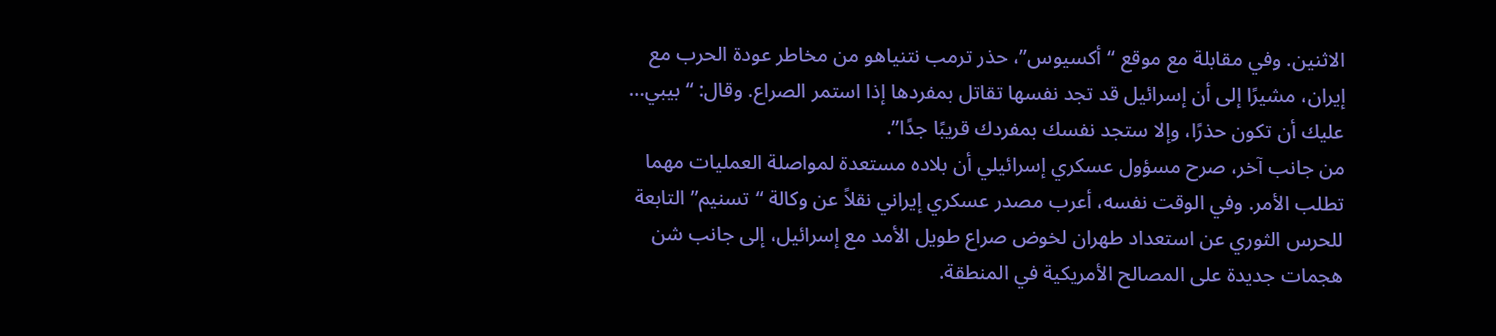الاثنين. وفي مقابلة مع موقع “أكسيوس”، حذر ترمب نتنياهو من مخاطر عودة الحرب مع إيران، مشيرًا إلى أن إسرائيل قد تجد نفسها تقاتل بمفردها إذا استمر الصراع. وقال: “بيبي… عليك أن تكون حذرًا، وإلا ستجد نفسك بمفردك قريبًا جدًا”.
من جانب آخر، صرح مسؤول عسكري إسرائيلي أن بلاده مستعدة لمواصلة العمليات مهما تطلب الأمر. وفي الوقت نفسه، أعرب مصدر عسكري إيراني نقلاً عن وكالة “تسنيم” التابعة للحرس الثوري عن استعداد طهران لخوض صراع طويل الأمد مع إسرائيل، إلى جانب شن هجمات جديدة على المصالح الأمريكية في المنطقة.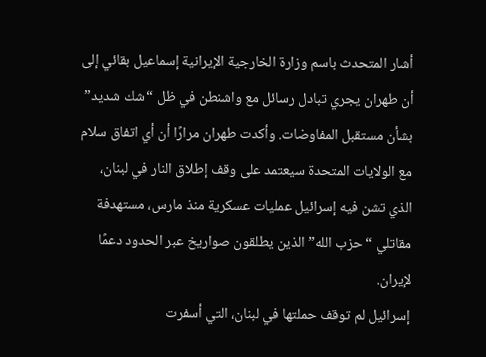أشار المتحدث باسم وزارة الخارجية الإيرانية إسماعيل بقائي إلى أن طهران يجري تبادل رسائل مع واشنطن في ظل “شك شديد” بشأن مستقبل المفاوضات. وأكدت طهران مرارًا أن أي اتفاق سلام مع الولايات المتحدة سيعتمد على وقف إطلاق النار في لبنان، الذي تشن فيه إسرائيل عمليات عسكرية منذ مارس، مستهدفة مقاتلي “حزب الله” الذين يطلقون صواريخ عبر الحدود دعمًا لإيران.
إسرائيل لم توقف حملتها في لبنان، التي أسفرت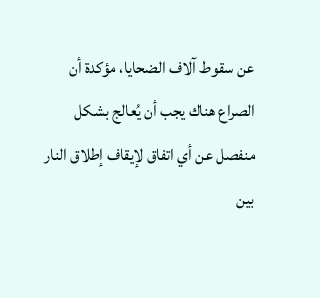عن سقوط آلاف الضحايا، مؤكدة أن الصراع هناك يجب أن يُعالج بشكل منفصل عن أي اتفاق لإيقاف إطلاق النار بين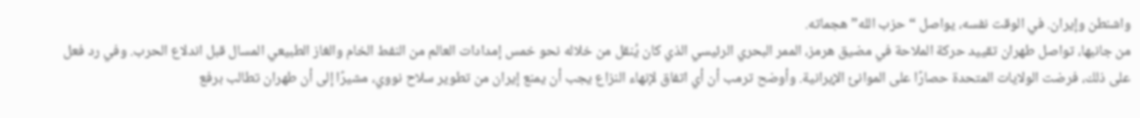واشنطن وإيران. في الوقت نفسه، يواصل “حزب الله” هجماته.
من جانبها، تواصل طهران تقييد حركة الملاحة في مضيق هرمز، الممر البحري الرئيسي الذي كان يُنقل من خلاله نحو خمس إمدادات العالم من النفط الخام والغاز الطبيعي المسال قبل اندلاع الحرب. وفي رد فعل على ذلك، فرضت الولايات المتحدة حصارًا على الموانئ الإيرانية. وأوضح ترمب أن أي اتفاق لإنهاء النزاع يجب أن يمنع إيران من تطوير سلاح نووي، مشيرًا إلى أن طهران تطالب برفع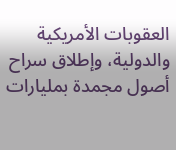العقوبات الأمريكية والدولية، وإطلاق سراح أصول مجمدة بمليارات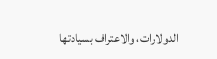الدولارات، والاعتراف بسيادتها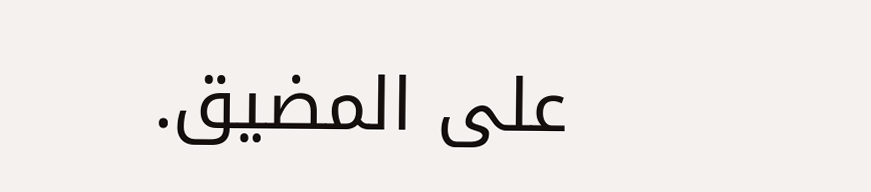على المضيق.